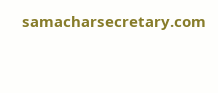samacharsecretary.com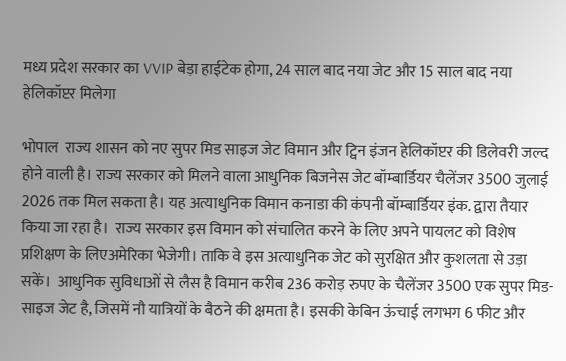मध्य प्रदेश सरकार का VVIP बेड़ा हाईटेक होगा, 24 साल बाद नया जेट और 15 साल बाद नया हेलिकॉप्टर मिलेगा

भोपाल  राज्य शासन को नए सुपर मिड साइज जेट विमान और ट्विन इंजन हेलिकॉप्टर की डिलेवरी जल्द होने वाली है। राज्य सरकार को मिलने वाला आधुनिक बिजनेस जेट बॉम्बार्डियर चैलेंजर 3500 जुलाई 2026 तक मिल सकता है। यह अत्याधुनिक विमान कनाडा की कंपनी बॉम्बार्डियर इंक. द्वारा तैयार किया जा रहा है।  राज्य सरकार इस विमान को संचालित करने के लिए अपने पायलट को विशेष प्रशिक्षण के लिएअमेरिका भेजेगी। ताकि वे इस अत्याधुनिक जेट को सुरक्षित और कुशलता से उड़ा सकें।  आधुनिक सुविधाओं से लैस है विमान करीब 236 करोड़ रुपए के चैलेंजर 3500 एक सुपर मिड-साइज जेट है, जिसमें नौ यात्रियों के बैठने की क्षमता है। इसकी केबिन ऊंचाई लगभग 6 फीट और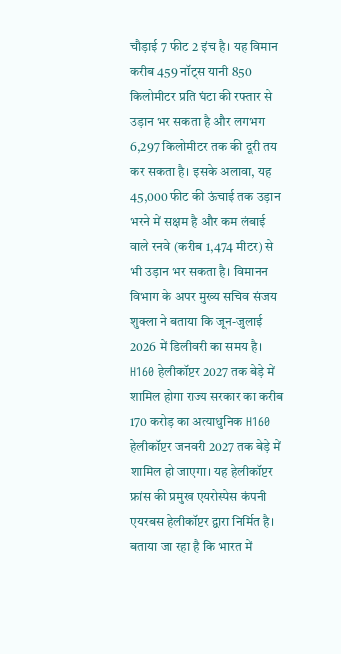चौड़ाई 7 फीट 2 इंच है। यह विमान करीब 459 नॉट्स यानी 850 किलोमीटर प्रति घंटा की रफ्तार से उड़ान भर सकता है और लगभग 6,297 किलोमीटर तक की दूरी तय कर सकता है। इसके अलावा, यह 45,000 फीट की ऊंचाई तक उड़ान भरने में सक्षम है और कम लंबाई वाले रनवे (करीब 1,474 मीटर) से भी उड़ान भर सकता है। विमानन विभाग के अपर मुख्य सचिव संजय शुक्ला ने बताया कि जून-जुलाई 2026 में डिलीवरी का समय है।    H160 हेलीकॉप्टर 2027 तक बेड़े में शामिल होगा राज्य सरकार का करीब 170 करोड़ का अत्याधुनिक H160 हेलीकॉप्टर जनवरी 2027 तक बेड़े में शामिल हो जाएगा। यह हेलीकॉप्टर फ्रांस की प्रमुख एयरोस्पेस कंपनी एयरबस हेलीकॉप्टर द्वारा निर्मित है। बताया जा रहा है कि भारत में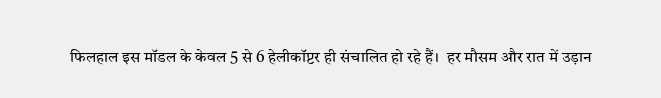फिलहाल इस मॉडल के केवल 5 से 6 हेलीकॉप्टर ही संचालित हो रहे हैं।  हर मौसम और रात में उड़ान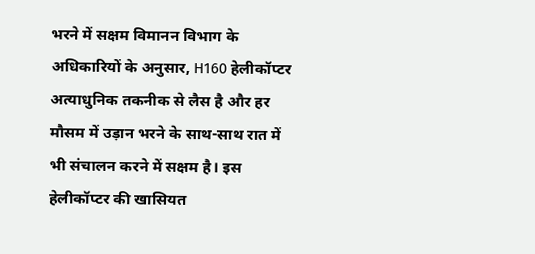भरने में सक्षम विमानन विभाग के अधिकारियों के अनुसार, H160 हेलीकॉप्टर अत्याधुनिक तकनीक से लैस है और हर मौसम में उड़ान भरने के साथ-साथ रात में भी संचालन करने में सक्षम है। इस हेलीकॉप्टर की खासियत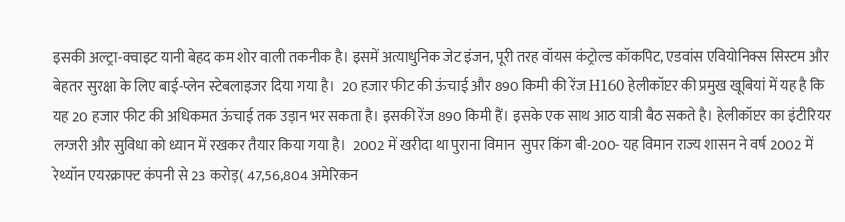इसकी अल्ट्रा-क्वाइट यानी बेहद कम शोर वाली तकनीक है। इसमें अत्याधुनिक जेट इंजन, पूरी तरह वॉयस कंट्रोल्ड कॉकपिट, एडवांस एवियोनिक्स सिस्टम और बेहतर सुरक्षा के लिए बाई-प्लेन स्टेबलाइजर दिया गया है।  20 हजार फीट की ऊंचाई और 890 किमी की रेंज H160 हेलीकॉप्टर की प्रमुख खूबियां में यह है कि यह 20 हजार फीट की अधिकमत ऊंचाई तक उड़ान भर सकता है। इसकी रेंज 890 किमी हैं। इसके एक साथ आठ यात्री बैठ सकते है। हेलीकॉप्टर का इंटीरियर लग्जरी और सुविधा को ध्यान में रखकर तैयार किया गया है।  2002 में खरीदा था पुराना विमान  सुपर किंग बी-200- यह विमान राज्य शासन ने वर्ष 2002 में रेथ्यॉन एयरक्राफ्ट कंपनी से 23 करोड़( 47,56,804 अमेरिकन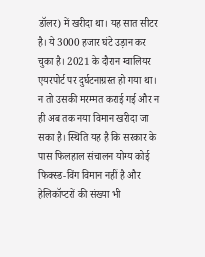डॉलर) में खरीदा था। यह सात सीटर है। ये 3000 हजार घंटे उड़ान कर चुका है। 2021 के दौरान ग्वालियर एयरपोर्ट पर दुर्घटनाग्रस्त हो गया था। न तो उसकी मरम्मत कराई गई और न ही अब तक नया विमान खरीदा जा सका है। स्थिति यह है कि सरकार के पास फिलहाल संचालन योग्य कोई फिक्स्ड-विंग विमान नहीं है और हेलिकॉप्टरों की संख्या भी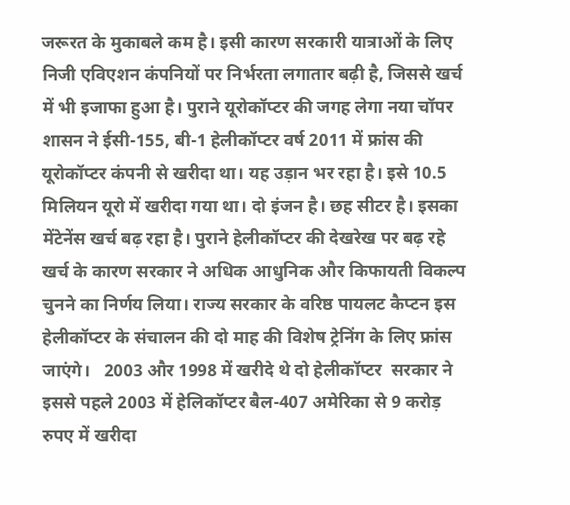जरूरत के मुकाबले कम है। इसी कारण सरकारी यात्राओं के लिए निजी एविएशन कंपनियों पर निर्भरता लगातार बढ़ी है, जिससे खर्च में भी इजाफा हुआ है। पुराने यूरोकॉप्टर की जगह लेगा नया चॉपर शासन ने ईसी-155, बी-1 हेलीकॉप्टर वर्ष 2011 में फ्रांस की यूरोकॉप्टर कंपनी से खरीदा था। यह उड़ान भर रहा है। इसे 10.5 मिलियन यूरो में खरीदा गया था। दो इंजन है। छह सीटर है। इसका मेंटेनेंस खर्च बढ़ रहा है। पुराने हेलीकॉप्टर की देखरेख पर बढ़ रहे खर्च के कारण सरकार ने अधिक आधुनिक और किफायती विकल्प चुनने का निर्णय लिया। राज्य सरकार के वरिष्ठ पायलट कैप्टन इस हेलीकॉप्टर के संचालन की दो माह की विशेष ट्रेनिंग के लिए फ्रांस जाएंगे।   2003 और 1998 में खरीदे थे दो हेलीकॉप्टर  सरकार ने इससे पहले 2003 में हेलिकॉप्टर बैल-407 अमेरिका से 9 करोड़ रुपए में खरीदा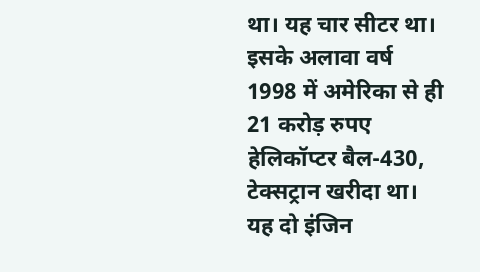था। यह चार सीटर था। इसके अलावा वर्ष 1998 में अमेरिका से ही 21 करोड़ रुपए हेलिकॉप्टर बैल-430, टेक्सट्रान खरीदा था। यह दो इंजिन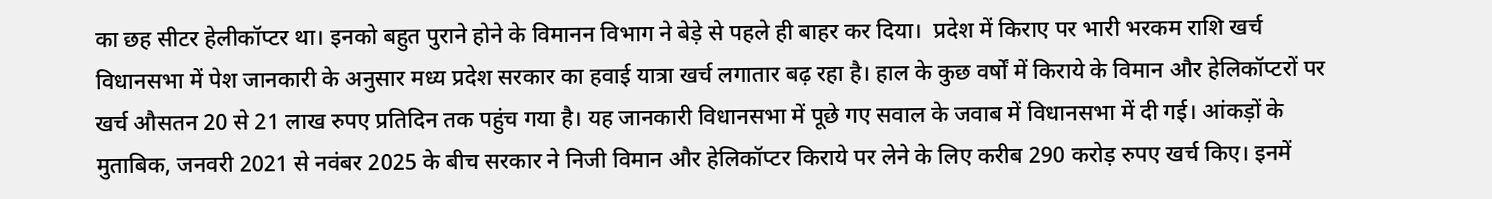का छह सीटर हेलीकॉप्टर था। इनको बहुत पुराने होने के विमानन विभाग ने बेड़े से पहले ही बाहर कर दिया।  प्रदेश में किराए पर भारी भरकम राशि खर्च  विधानसभा में पेश जानकारी के अनुसार मध्य प्रदेश सरकार का हवाई यात्रा खर्च लगातार बढ़ रहा है। हाल के कुछ वर्षों में किराये के विमान और हेलिकॉप्टरों पर खर्च औसतन 20 से 21 लाख रुपए प्रतिदिन तक पहुंच गया है। यह जानकारी विधानसभा में पूछे गए सवाल के जवाब में विधानसभा में दी गई। आंकड़ों के मुताबिक, जनवरी 2021 से नवंबर 2025 के बीच सरकार ने निजी विमान और हेलिकॉप्टर किराये पर लेने के लिए करीब 290 करोड़ रुपए खर्च किए। इनमें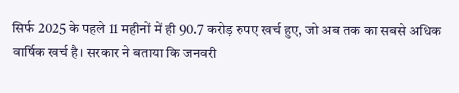सिर्फ 2025 के पहले 11 महीनों में ही 90.7 करोड़ रुपए खर्च हुए, जो अब तक का सबसे अधिक वार्षिक खर्च है। सरकार ने बताया कि जनवरी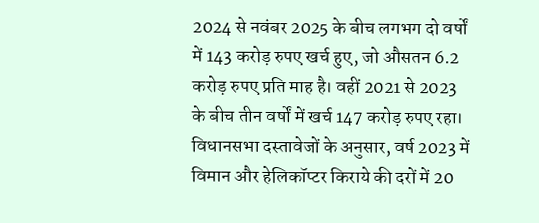2024 से नवंबर 2025 के बीच लगभग दो वर्षों में 143 करोड़ रुपए खर्च हुए, जो औसतन 6.2 करोड़ रुपए प्रति माह है। वहीं 2021 से 2023 के बीच तीन वर्षों में खर्च 147 करोड़ रुपए रहा। विधानसभा दस्तावेजों के अनुसार, वर्ष 2023 में विमान और हेलिकॉप्टर किराये की दरों में 20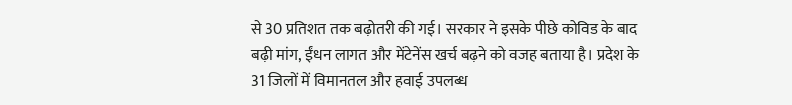से 30 प्रतिशत तक बढ़ोतरी की गई। सरकार ने इसके पीछे कोविड के बाद बढ़ी मांग, ईंधन लागत और मेंटेनेंस खर्च बढ़ने को वजह बताया है। प्रदेश के 31 जिलों में विमानतल और हवाई उपलब्ध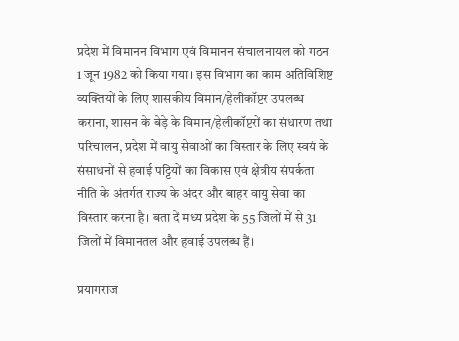प्रदेश में विमानन विभाग एवं विमानन संचालनायल को गठन 1 जून 1982 को किया गया। इस विभाग का काम अतिविशिष्ट व्यक्तियों के लिए शासकीय विमान/हेलीकॉप्टर उपलब्ध कराना, शासन के बेड़े के विमान/हेलीकॉप्टरों का संधारण तथा परिचालन, प्रदेश में वायु सेवाओं का विस्तार के लिए स्वयं के संसाधनों से हवाई पट्टियों का विकास एवं क्षेत्रीय संपर्कता नीति के अंतर्गत राज्य के अंदर और बाहर वायु सेवा का विस्तार करना है। बता दें मध्य प्रदेश के 55 जिलों में से 31 जिलों में विमानतल और हवाई उपलब्ध हैं।

प्रयागराज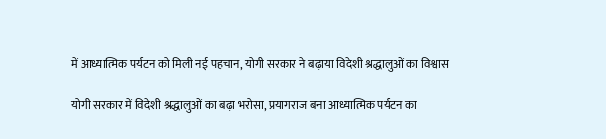में आध्यात्मिक पर्यटन को मिली नई पहचान, योगी सरकार ने बढ़ाया विदेशी श्रद्धालुओं का विश्वास

योगी सरकार में विदेशी श्रद्धालुओं का बढ़ा भरोसा, प्रयागराज बना आध्यात्मिक पर्यटन का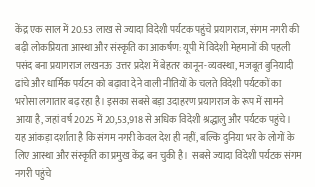केंद्र एक साल में 20.53 लाख से ज्यादा विदेशी पर्यटक पहुंचे प्रयागराज, संगम नगरी की बढ़ी लोकप्रियता आस्था और संस्कृति का आकर्षण: यूपी में विदेशी मेहमानों की पहली पसंद बना प्रयागराज लखनऊ  उत्तर प्रदेश में बेहतर कानून-व्यवस्था, मजबूत बुनियादी ढांचे और धार्मिक पर्यटन को बढ़ावा देने वाली नीतियों के चलते विदेशी पर्यटकों का भरोसा लगातार बढ़ रहा है। इसका सबसे बड़ा उदाहरण प्रयागराज के रूप में सामने आया है, जहां वर्ष 2025 में 20,53,918 से अधिक विदेशी श्रद्धालु और पर्यटक पहुंचे। यह आंकड़ा दर्शाता है कि संगम नगरी केवल देश ही नहीं, बल्कि दुनिया भर के लोगों के लिए आस्था और संस्कृति का प्रमुख केंद्र बन चुकी है।  सबसे ज्यादा विदेशी पर्यटक संगम नगरी पहुंचे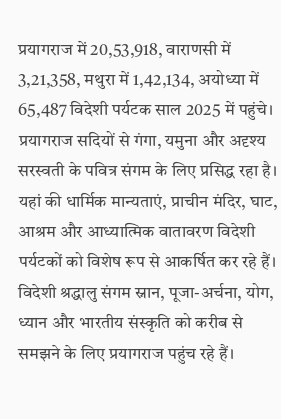प्रयागराज में 20,53,918, वाराणसी में 3,21,358, मथुरा में 1,42,134, अयोध्या में 65,487 विदेशी पर्यटक साल 2025 में पहुंचे। प्रयागराज सदियों से गंगा, यमुना और अदृश्य सरस्वती के पवित्र संगम के लिए प्रसिद्ध रहा है। यहां की धार्मिक मान्यताएं, प्राचीन मंदिर, घाट, आश्रम और आध्यात्मिक वातावरण विदेशी पर्यटकों को विशेष रूप से आकर्षित कर रहे हैं। विदेशी श्रद्धालु संगम स्नान, पूजा-अर्चना, योग, ध्यान और भारतीय संस्कृति को करीब से समझने के लिए प्रयागराज पहुंच रहे हैं।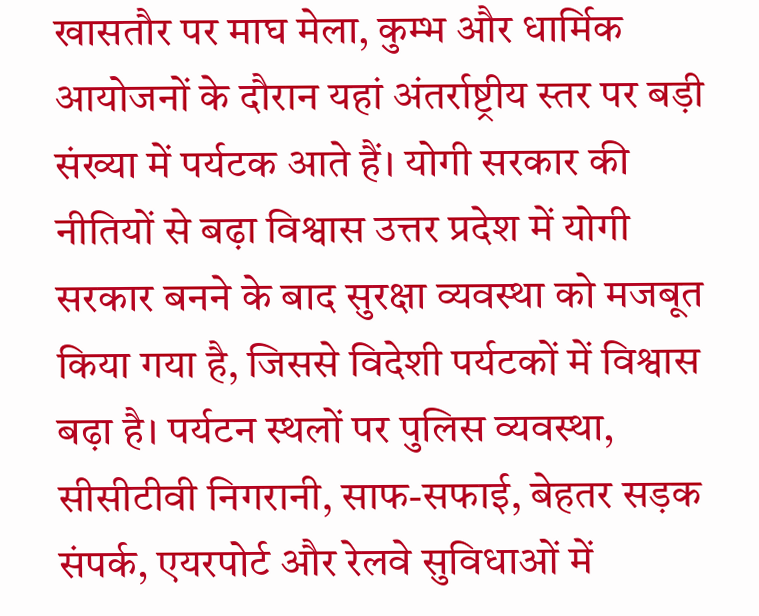खासतौर पर माघ मेला, कुम्भ और धार्मिक आयोजनों के दौरान यहां अंतर्राष्ट्रीय स्तर पर बड़ी संख्या में पर्यटक आते हैं। योगी सरकार की नीतियों से बढ़ा विश्वास उत्तर प्रदेश में योगी सरकार बनने के बाद सुरक्षा व्यवस्था को मजबूत किया गया है, जिससे विदेशी पर्यटकों में विश्वास बढ़ा है। पर्यटन स्थलों पर पुलिस व्यवस्था, सीसीटीवी निगरानी, साफ-सफाई, बेहतर सड़क संपर्क, एयरपोर्ट और रेलवे सुविधाओं में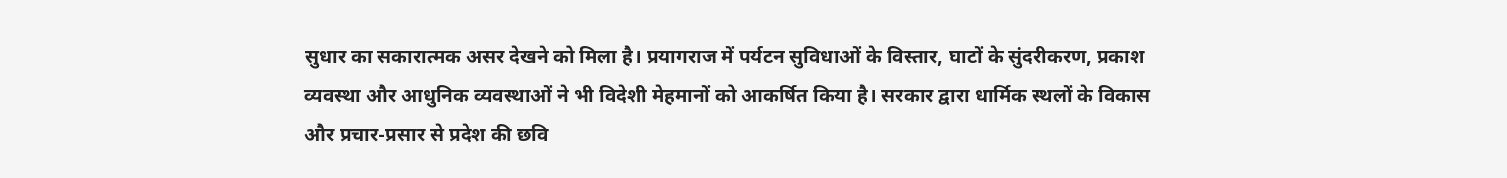सुधार का सकारात्मक असर देखने को मिला है। प्रयागराज में पर्यटन सुविधाओं के विस्तार, घाटों के सुंदरीकरण, प्रकाश व्यवस्था और आधुनिक व्यवस्थाओं ने भी विदेशी मेहमानों को आकर्षित किया है। सरकार द्वारा धार्मिक स्थलों के विकास और प्रचार-प्रसार से प्रदेश की छवि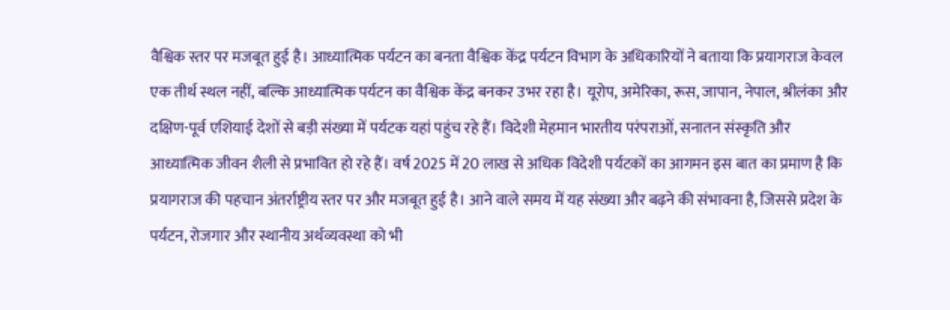वैश्विक स्तर पर मजबूत हुई है। आध्यात्मिक पर्यटन का बनता वैश्विक केंद्र पर्यटन विभाग के अधिकारियों ने बताया कि प्रयागराज केवल एक तीर्थ स्थल नहीं, बल्कि आध्यात्मिक पर्यटन का वैश्विक केंद्र बनकर उभर रहा है। यूरोप, अमेरिका, रूस, जापान, नेपाल, श्रीलंका और दक्षिण-पूर्व एशियाई देशों से बड़ी संख्या में पर्यटक यहां पहुंच रहे हैं। विदेशी मेहमान भारतीय परंपराओं, सनातन संस्कृति और आध्यात्मिक जीवन शैली से प्रभावित हो रहे हैं। वर्ष 2025 में 20 लाख से अधिक विदेशी पर्यटकों का आगमन इस बात का प्रमाण है कि प्रयागराज की पहचान अंतर्राष्ट्रीय स्तर पर और मजबूत हुई है। आने वाले समय में यह संख्या और बढ़ने की संभावना है, जिससे प्रदेश के पर्यटन, रोजगार और स्थानीय अर्थव्यवस्था को भी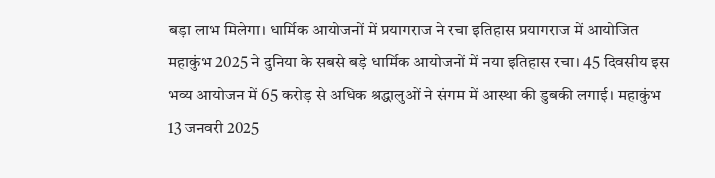बड़ा लाभ मिलेगा। धार्मिक आयोजनों में प्रयागराज ने रचा इतिहास प्रयागराज में आयोजित महाकुंभ 2025 ने दुनिया के सबसे बड़े धार्मिक आयोजनों में नया इतिहास रचा। 45 दिवसीय इस भव्य आयोजन में 65 करोड़ से अधिक श्रद्धालुओं ने संगम में आस्था की डुबकी लगाई। महाकुंभ 13 जनवरी 2025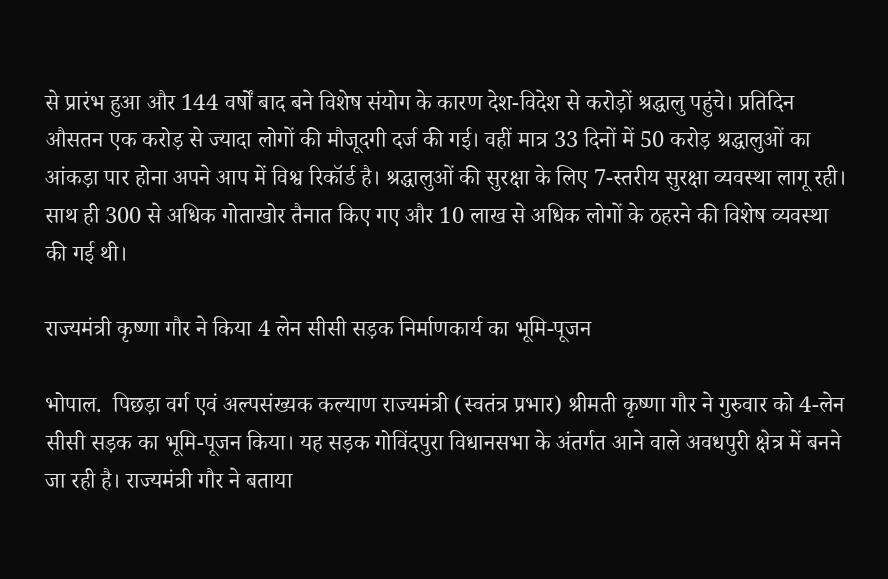से प्रारंभ हुआ और 144 वर्षों बाद बने विशेष संयोग के कारण देश-विदेश से करोड़ों श्रद्धालु पहुंचे। प्रतिदिन औसतन एक करोड़ से ज्यादा लोगों की मौजूदगी दर्ज की गई। वहीं मात्र 33 दिनों में 50 करोड़ श्रद्धालुओं का आंकड़ा पार होना अपने आप में विश्व रिकॉर्ड है। श्रद्धालुओं की सुरक्षा के लिए 7-स्तरीय सुरक्षा व्यवस्था लागू रही। साथ ही 300 से अधिक गोताखोर तैनात किए गए और 10 लाख से अधिक लोगों के ठहरने की विशेष व्यवस्था की गई थी।

राज्यमंत्री कृष्णा गौर ने किया 4 लेन सीसी सड़क निर्माणकार्य का भूमि-पूजन

भोपाल.  पिछड़ा वर्ग एवं अल्पसंख्यक कल्याण राज्यमंत्री (स्वतंत्र प्रभार) श्रीमती कृष्णा गौर ने गुरुवार को 4-लेन सीसी सड़क का भूमि-पूजन किया। यह सड़क गोविंदपुरा विधानसभा के अंतर्गत आने वाले अवधपुरी क्षेत्र में बनने जा रही है। राज्यमंत्री गौर ने बताया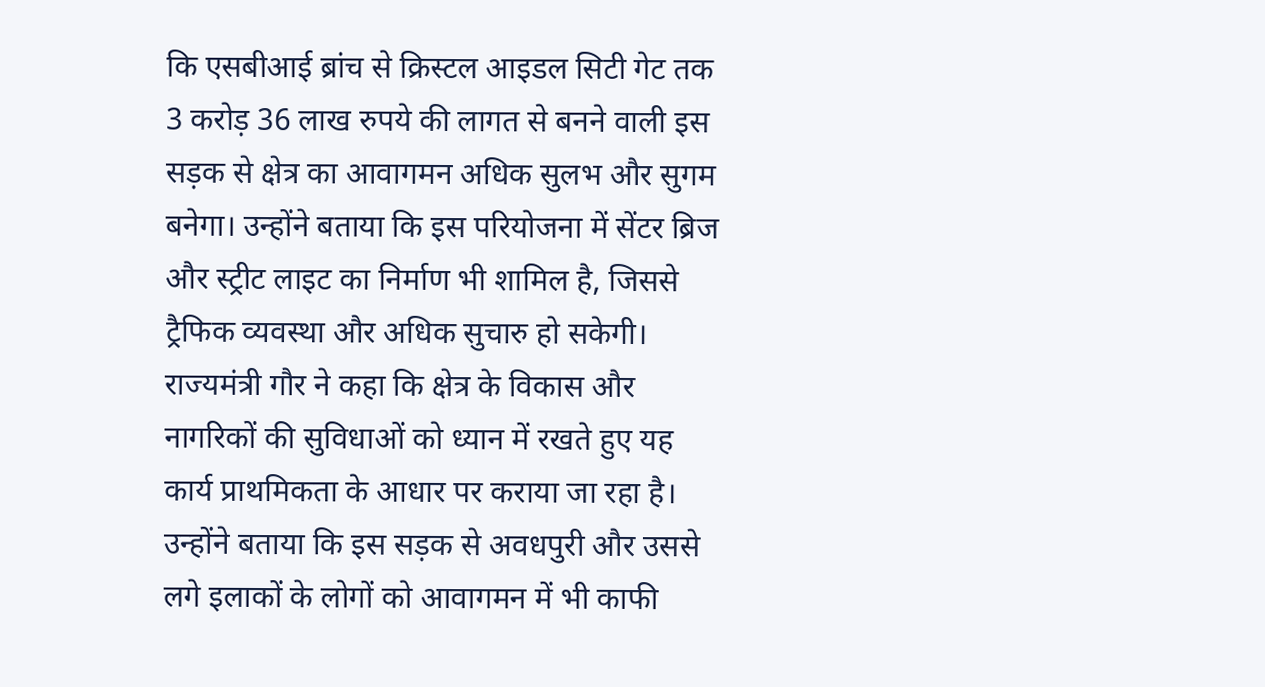कि एसबीआई ब्रांच से क्रिस्टल आइडल सिटी गेट तक 3 करोड़ 36 लाख रुपये की लागत से बनने वाली इस सड़क से क्षेत्र का आवागमन अधिक सुलभ और सुगम बनेगा। उन्होंने बताया कि इस परियोजना में सेंटर ब्रिज और स्ट्रीट लाइट का निर्माण भी शामिल है, जिससे ट्रैफिक व्यवस्था और अधिक सुचारु हो सकेगी। राज्यमंत्री गौर ने कहा कि क्षेत्र के विकास और नागरिकों की सुविधाओं को ध्यान में रखते हुए यह कार्य प्राथमिकता के आधार पर कराया जा रहा है। उन्होंने बताया कि इस सड़क से अवधपुरी और उससे लगे इलाकों के लोगों को आवागमन में भी काफी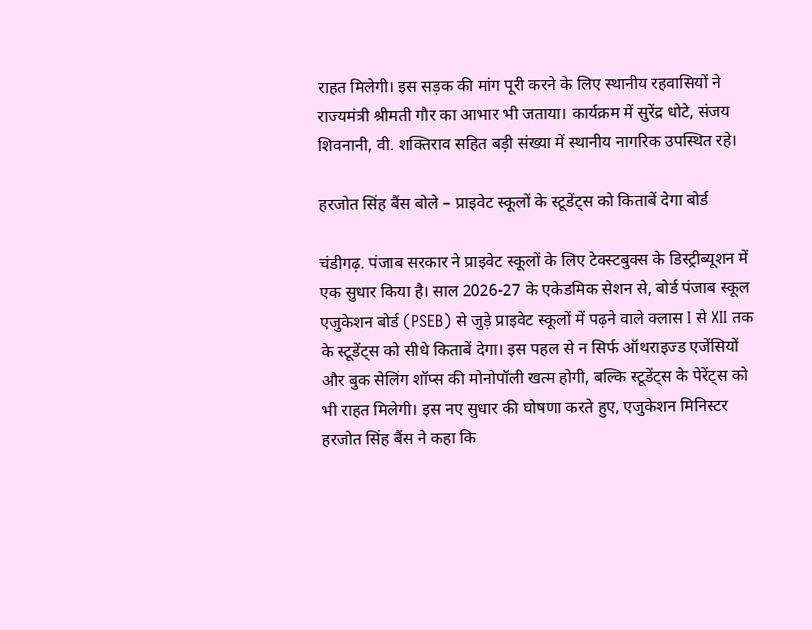राहत मिलेगी। इस सड़क की मांग पूरी करने के लिए स्थानीय रहवासियों ने राज्यमंत्री श्रीमती गौर का आभार भी जताया। कार्यक्रम में सुरेंद्र धोटे, संजय शिवनानी, वी. शक्तिराव सहित बड़ी संख्या में स्थानीय नागरिक उपस्थित रहे।

हरजोत सिंह बैंस बोले – प्राइवेट स्कूलों के स्टूडेंट्स को किताबें देगा बोर्ड

चंडीगढ़. पंजाब सरकार ने प्राइवेट स्कूलों के लिए टेक्स्टबुक्स के डिस्ट्रीब्यूशन में एक सुधार किया है। साल 2026-27 के एकेडमिक सेशन से, बोर्ड पंजाब स्कूल एजुकेशन बोर्ड (PSEB) से जुड़े प्राइवेट स्कूलों में पढ़ने वाले क्लास I से XII तक के स्टूडेंट्स को सीधे किताबें देगा। इस पहल से न सिर्फ ऑथराइज्ड एजेंसियों और बुक सेलिंग शॉप्स की मोनोपॉली खत्म होगी, बल्कि स्टूडेंट्स के पेरेंट्स को भी राहत मिलेगी। इस नए सुधार की घोषणा करते हुए, एजुकेशन मिनिस्टर हरजोत सिंह बैंस ने कहा कि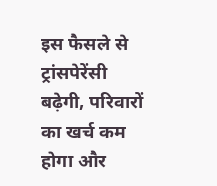इस फैसले से ट्रांसपेरेंसी बढ़ेगी, परिवारों का खर्च कम होगा और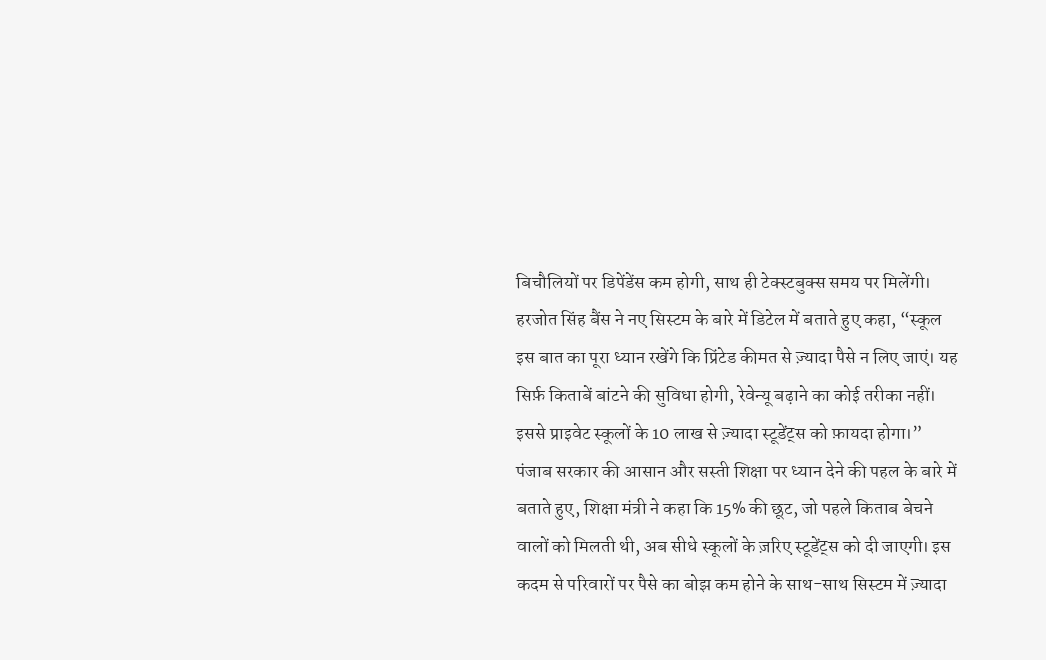बिचौलियों पर डिपेंडेंस कम होगी, साथ ही टेक्स्टबुक्स समय पर मिलेंगी। हरजोत सिंह बैंस ने नए सिस्टम के बारे में डिटेल में बताते हुए कहा, “स्कूल इस बात का पूरा ध्यान रखेंगे कि प्रिंटेड कीमत से ज़्यादा पैसे न लिए जाएं। यह सिर्फ़ किताबें बांटने की सुविधा होगी, रेवेन्यू बढ़ाने का कोई तरीका नहीं। इससे प्राइवेट स्कूलों के 10 लाख से ज़्यादा स्टूडेंट्स को फ़ायदा होगा।” पंजाब सरकार की आसान और सस्ती शिक्षा पर ध्यान देने की पहल के बारे में बताते हुए, शिक्षा मंत्री ने कहा कि 15% की छूट, जो पहले किताब बेचने वालों को मिलती थी, अब सीधे स्कूलों के ज़रिए स्टूडेंट्स को दी जाएगी। इस कदम से परिवारों पर पैसे का बोझ कम होने के साथ-साथ सिस्टम में ज़्यादा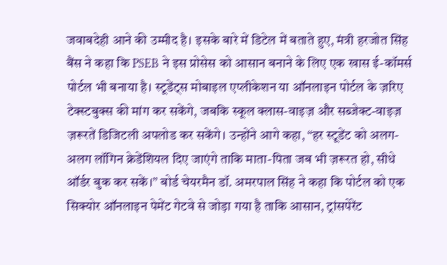जवाबदेही आने की उम्मीद है। इसके बारे में डिटेल में बताते हुए, मंत्री हरजोत सिंह बैंस ने कहा कि PSEB ने इस प्रोसेस को आसान बनाने के लिए एक खास ई-कॉमर्स पोर्टल भी बनाया है। स्टूडेंट्स मोबाइल एप्लीकेशन या ऑनलाइन पोर्टल के ज़रिए टेक्स्टबुक्स की मांग कर सकेंगे, जबकि स्कूल क्लास-वाइज़ और सब्जेक्ट-वाइज़ ज़रूरतें डिजिटली अपलोड कर सकेंगे। उन्होंने आगे कहा, “हर स्टूडेंट को अलग-अलग लॉगिन क्रेडेंशियल दिए जाएंगे ताकि माता-पिता जब भी ज़रूरत हो, सीधे ऑर्डर बुक कर सकें।” बोर्ड चेयरमैन डॉ. अमरपाल सिंह ने कहा कि पोर्टल को एक सिक्योर ऑनलाइन पेमेंट गेटवे से जोड़ा गया है ताकि आसान, ट्रांसपेरेंट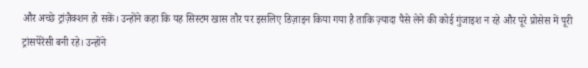और अच्छे ट्रांज़ैक्शन हो सकें। उन्होंने कहा कि यह सिस्टम खास तौर पर इसलिए डिज़ाइन किया गया है ताकि ज़्यादा पैसे लेने की कोई गुंजाइश न रहे और पूरे प्रोसेस में पूरी ट्रांसपेरेंसी बनी रहे। उन्होंने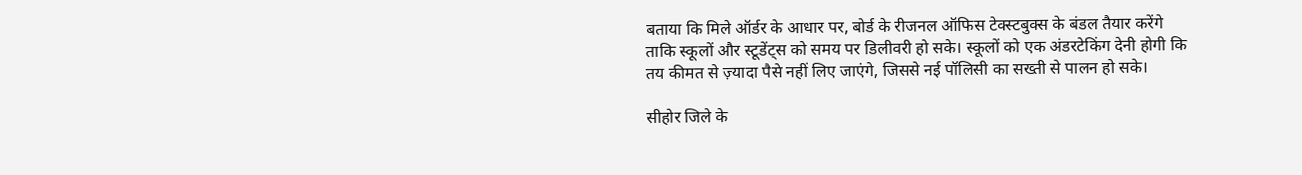बताया कि मिले ऑर्डर के आधार पर, बोर्ड के रीजनल ऑफिस टेक्स्टबुक्स के बंडल तैयार करेंगे ताकि स्कूलों और स्टूडेंट्स को समय पर डिलीवरी हो सके। स्कूलों को एक अंडरटेकिंग देनी होगी कि तय कीमत से ज़्यादा पैसे नहीं लिए जाएंगे, जिससे नई पॉलिसी का सख्ती से पालन हो सके।

सीहोर जिले के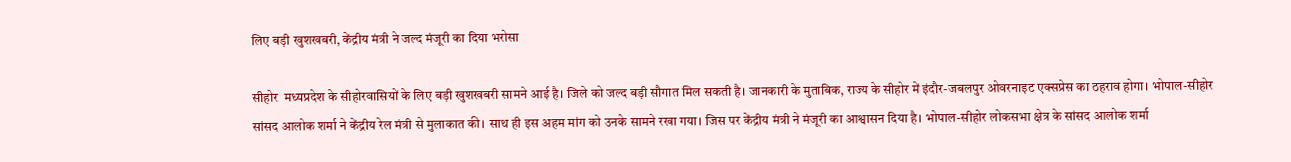लिए बड़ी खुशखबरी, केंद्रीय मंत्री ने जल्द मंजूरी का दिया भरोसा

सीहोर  मध्यप्रदेश के सीहोरवासियों के लिए बड़ी खुशखबरी सामने आई है। जिले को जल्द बड़ी सौगात मिल सकती है। जानकारी के मुताबिक, राज्य के सीहोर में इंदौर-जबलपुर ओवरनाइट एक्सप्रेस का ठहराव होगा। भोपाल-सीहोर सांसद आलोक शर्मा ने केंद्रीय रेल मंत्री से मुलाकात की। साथ ही इस अहम मांग को उनके सामने रखा गया। जिस पर केंद्रीय मंत्री ने मंजूरी का आश्वासन दिया है। भोपाल-सीहोर लोकसभा क्षेत्र के सांसद आलोक शर्मा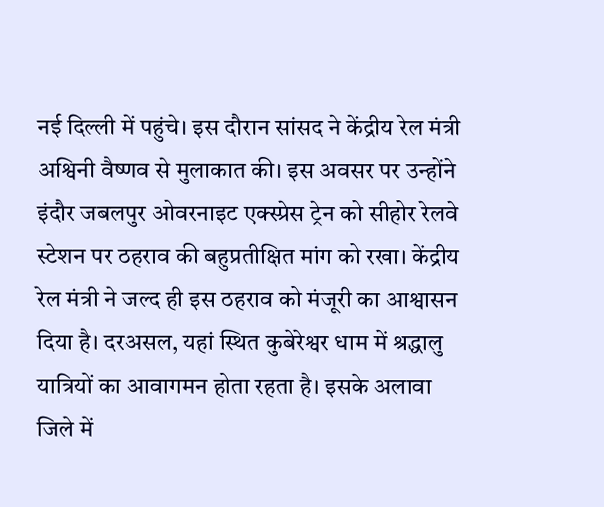नई दिल्ली में पहुंचे। इस दौरान सांसद ने केंद्रीय रेल मंत्री अश्विनी वैष्णव से मुलाकात की। इस अवसर पर उन्होंने इंदौर जबलपुर ओवरनाइट एक्स्प्रेस ट्रेन को सीहोर रेलवे स्टेशन पर ठहराव की बहुप्रतीक्षित मांग को रखा। केंद्रीय रेल मंत्री ने जल्द ही इस ठहराव को मंजूरी का आश्वासन दिया है। दरअसल, यहां स्थित कुबेरेश्वर धाम में श्रद्धालु यात्रियों का आवागमन होता रहता है। इसके अलावा जिले में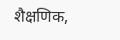शैक्षणिक,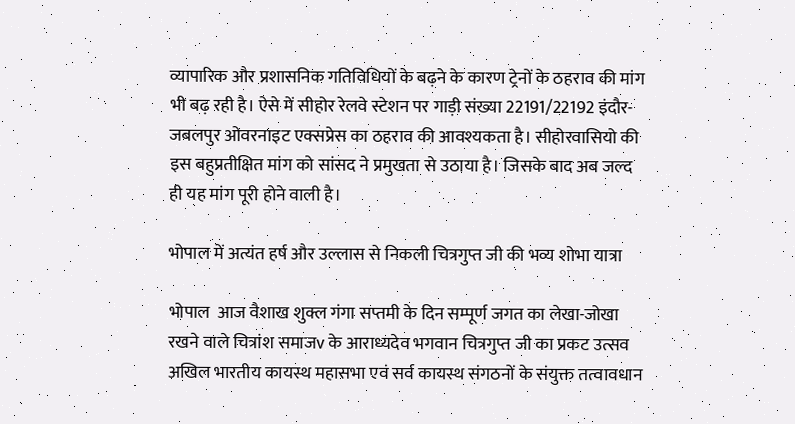व्यापारिक और प्रशासनिक गतिविधियों के बढ़ने के कारण ट्रेनों के ठहराव की मांग भी बढ़ रही है। ऐसे में सीहोर रेलवे स्टेशन पर गाड़ी संख्या 22191/22192 इंदौर-जबलपुर ओवरनाइट एक्सप्रेस का ठहराव की आवश्यकता है। सीहोरवासियो की इस बहुप्रतीक्षित मांग को सांसद ने प्रमुखता से उठाया है। जिसके बाद अब जल्द ही यह मांग पूरी होने वाली है।

भोपाल में अत्यंत हर्ष और उल्लास से निकली चित्रगुप्त जी की भव्य शोभा यात्रा

भोपाल  आज वैशाख शुक्ल गंगा सप्तमी के दिन सम्पूर्ण जगत का लेखा-जोखा रखने वाले चित्रांश समाजv के आराध्यदेव भगवान चित्रगुप्त जी का प्रकट उत्सव अखिल भारतीय कायस्थ महासभा एवं सर्व कायस्थ संगठनों के संयुक्त तत्वावधान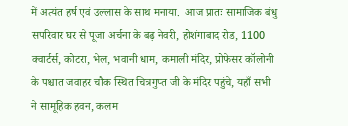में अत्यंत हर्ष एवं उल्लास के साथ मनाया.  आज प्रातः सामाजिक बंधु सपरिवार घर से पूजा अर्चना के बढ़ नेवरी, होशंगाबाद रोड, 1100 क्वार्टर्स, कोटरा, भेल, भवानी धाम, कमाली मंदिर, प्रोफेसर कॉलोनी के पश्चात जवाहर चौक स्थित चित्रगुप्त जी के मंदिर पहुंचे, यहाँ सभी ने सामूहिक हवन, कलम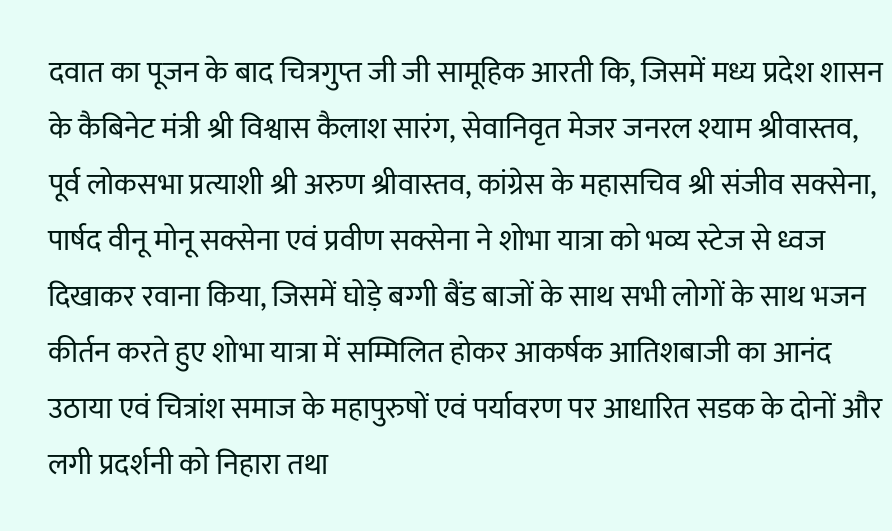दवात का पूजन के बाद चित्रगुप्त जी जी सामूहिक आरती कि, जिसमें मध्य प्रदेश शासन के कैबिनेट मंत्री श्री विश्वास कैलाश सारंग, सेवानिवृत मेजर जनरल श्याम श्रीवास्तव, पूर्व लोकसभा प्रत्याशी श्री अरुण श्रीवास्तव, कांग्रेस के महासचिव श्री संजीव सक्सेना, पार्षद वीनू मोनू सक्सेना एवं प्रवीण सक्सेना ने शोभा यात्रा को भव्य स्टेज से ध्वज दिखाकर रवाना किया, जिसमें घोड़े बग्गी बैंड बाजों के साथ सभी लोगों के साथ भजन कीर्तन करते हुए शोभा यात्रा में सम्मिलित होकर आकर्षक आतिशबाजी का आनंद उठाया एवं चित्रांश समाज के महापुरुषों एवं पर्यावरण पर आधारित सडक के दोनों और लगी प्रदर्शनी को निहारा तथा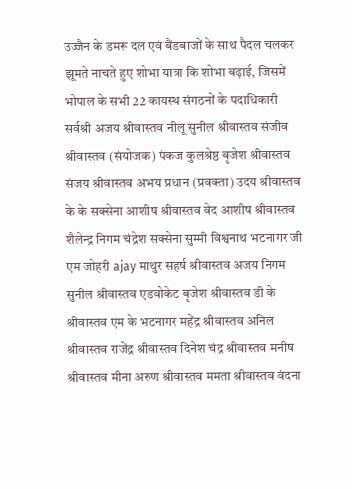उज्जैन के डमरू दल एवं बैंडबाजों के साथ पैदल चलकर झूमते नाचते हुए शोभा यात्रा कि शोभा बढ़ाई, जिसमें भोपाल के सभी 22 कायस्थ संगठनों के पदाधिकारी सर्वश्री अजय श्रीवास्तव नीलू सुनील श्रीवास्तव संजीव श्रीवास्तव (संयोजक) पंकज कुलश्रेष्ठ बृजेश श्रीवास्तव संजय श्रीवास्तव अभय प्रधान (प्रवक्ता) उदय श्रीवास्तव के के सक्सेना आशीष श्रीवास्तव वेद आशीष श्रीवास्तव शैलेन्द्र निगम चंद्रेश सक्सेना सुम्मी विश्वनाथ भटनागर जी एम जोहरी ajay माथुर सहर्ष श्रीवास्तव अजय निगम सुनील श्रीवास्तव एडवोकेट बृजेश श्रीवास्तव डी के श्रीवास्तव एम के भटनागर महेंद्र श्रीवास्तव अनिल श्रीवास्तव राजेंद्र श्रीवास्तव दिनेश चंद्र श्रीवास्तव मनीष श्रीवास्तव मीना अरुण श्रीवास्तव ममता श्रीवास्तव वंदना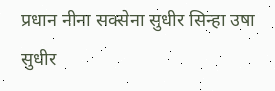प्रधान नीना सक्सेना सुधीर सिन्हा उषा सुधीर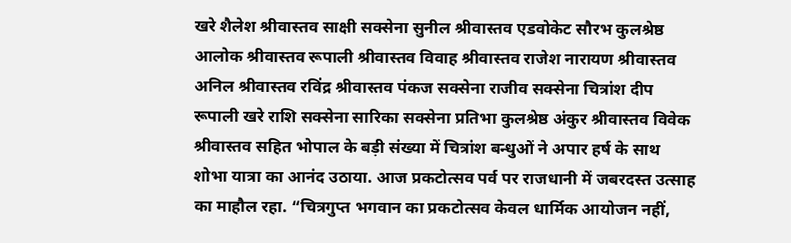खरे शैलेश श्रीवास्तव साक्षी सक्सेना सुनील श्रीवास्तव एडवोकेट सौरभ कुलश्रेष्ठ आलोक श्रीवास्तव रूपाली श्रीवास्तव विवाह श्रीवास्तव राजेश नारायण श्रीवास्तव अनिल श्रीवास्तव रविंद्र श्रीवास्तव पंकज सक्सेना राजीव सक्सेना चित्रांश दीप रूपाली खरे राशि सक्सेना सारिका सक्सेना प्रतिभा कुलश्रेष्ठ अंकुर श्रीवास्तव विवेक श्रीवास्तव सहित भोपाल के बड़ी संख्या में चित्रांश बन्धुओं ने अपार हर्ष के साथ शोभा यात्रा का आनंद उठाया. आज प्रकटोत्सव पर्व पर राजधानी में जबरदस्त उत्साह का माहौल रहा. “चित्रगुप्त भगवान का प्रकटोत्सव केवल धार्मिक आयोजन नहीं,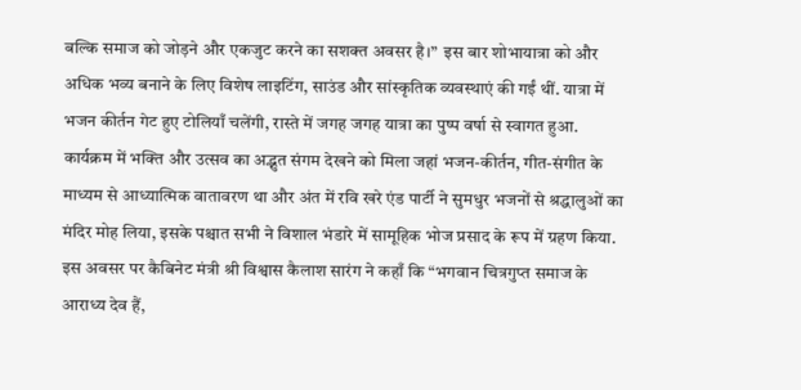बल्कि समाज को जोड़ने और एकजुट करने का सशक्त अवसर है।”  इस बार शोभायात्रा को और अधिक भव्य बनाने के लिए विशेष लाइटिंग, साउंड और सांस्कृतिक व्यवस्थाएं की गईं थीं. यात्रा में भजन कीर्तन गेट हुए टोलियाँ चलेंगी, रास्ते में जगह जगह यात्रा का पुष्प वर्षा से स्वागत हुआ. कार्यक्रम में भक्ति और उत्सव का अद्भुत संगम देखने को मिला जहां भजन-कीर्तन, गीत-संगीत के माध्यम से आध्यात्मिक वातावरण था और अंत में रवि खरे एंड पार्टी ने सुमधुर भजनों से श्रद्धालुओं का मंदिर मोह लिया, इसके पश्चात सभी ने विशाल भंडारे में सामूहिक भोज प्रसाद के रूप में ग्रहण किया.  इस अवसर पर कैबिनेट मंत्री श्री विश्वास कैलाश सारंग ने कहाँ कि “भगवान चित्रगुप्त समाज के आराध्य देव हैं,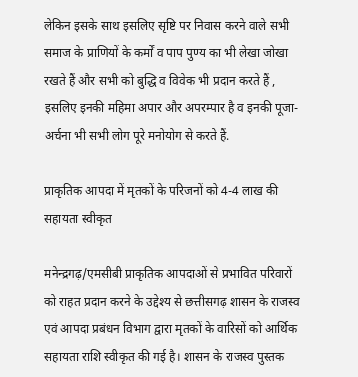लेकिन इसके साथ इसलिए सृष्टि पर निवास करने वाले सभी समाज के प्राणियों के कर्मों व पाप पुण्य का भी लेखा जोखा रखते हैं और सभी को बुद्धि व विवेक भी प्रदान करते हैं , इसलिए इनकी महिमा अपार और अपरम्पार है व इनकी पूजा-अर्चना भी सभी लोग पूरे मनोयोग से करते हैं.

प्राकृतिक आपदा में मृतकों के परिजनों को 4-4 लाख की सहायता स्वीकृत

मनेन्द्रगढ़/एमसीबी प्राकृतिक आपदाओं से प्रभावित परिवारों को राहत प्रदान करने के उद्देश्य से छत्तीसगढ़ शासन के राजस्व एवं आपदा प्रबंधन विभाग द्वारा मृतकों के वारिसों को आर्थिक सहायता राशि स्वीकृत की गई है। शासन के राजस्व पुस्तक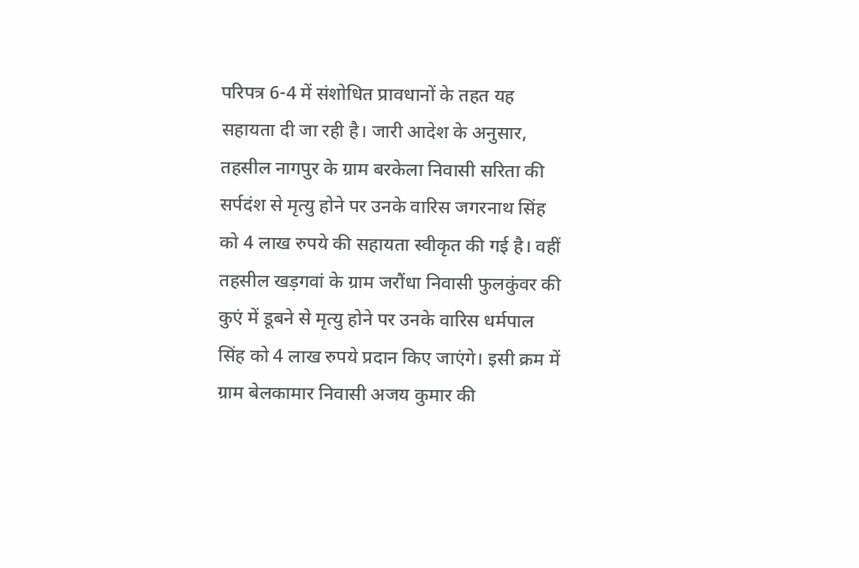परिपत्र 6-4 में संशोधित प्रावधानों के तहत यह सहायता दी जा रही है। जारी आदेश के अनुसार, तहसील नागपुर के ग्राम बरकेला निवासी सरिता की सर्पदंश से मृत्यु होने पर उनके वारिस जगरनाथ सिंह को 4 लाख रुपये की सहायता स्वीकृत की गई है। वहीं तहसील खड़गवां के ग्राम जरौंधा निवासी फुलकुंवर की कुएं में डूबने से मृत्यु होने पर उनके वारिस धर्मपाल सिंह को 4 लाख रुपये प्रदान किए जाएंगे। इसी क्रम में ग्राम बेलकामार निवासी अजय कुमार की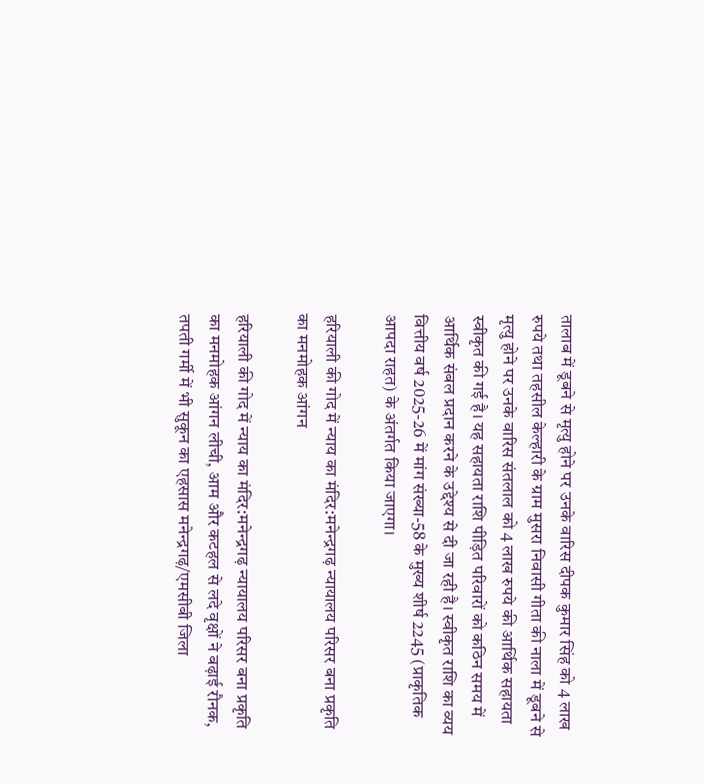तालाब में डूबने से मृत्यु होने पर उनके वारिस दीपक कुमार सिंह को 4 लाख रुपये तथा तहसील केल्हारी के ग्राम मुसरा निवासी गीता की नाला में डूबने से मृत्यु होने पर उनके वारिस संतलाल को 4 लाख रुपये की आर्थिक सहायता स्वीकृत की गई है। यह सहायता राशि पीड़ित परिवारों को कठिन समय में आर्थिक संबल प्रदान करने के उद्देश्य से दी जा रही है। स्वीकृत राशि का व्यय वित्तीय वर्ष 2025-26 में मांग संख्या-58 के मुख्य शीर्ष 2245 (प्राकृतिक आपदा राहत) के अंतर्गत किया जाएगा।

हरियाली की गोद में न्याय का मंदिर:मनेन्द्रगढ़ न्यायालय परिसर बना प्रकृति का मनमोहक आंगन

हरियाली की गोद में न्याय का मंदिर:मनेन्द्रगढ़ न्यायालय परिसर बना प्रकृति का मनमोहक आंगन लीची, आम और कटहल से लदे वृक्षों ने बढ़ाई रौनक, तपती गर्मी में भी सुकून का एहसास मनेन्द्रगढ़/एमसीबी जिला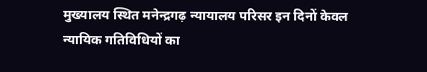मुख्यालय स्थित मनेन्द्रगढ़ न्यायालय परिसर इन दिनों केवल न्यायिक गतिविधियों का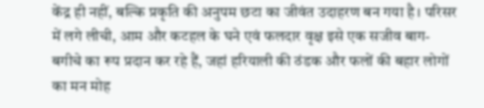केंद्र ही नहीं, बल्कि प्रकृति की अनुपम छटा का जीवंत उदाहरण बन गया है। परिसर में लगे लीची, आम और कटहल के घने एवं फलदार वृक्ष इसे एक सजीव बाग-बगीचे का रूप प्रदान कर रहे हैं, जहां हरियाली की ठंडक और फलों की बहार लोगों का मन मोह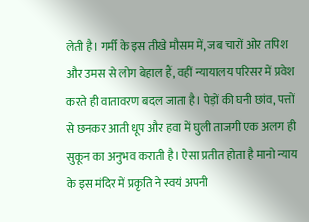लेती है। गर्मी के इस तीखे मौसम में, जब चारों ओर तपिश और उमस से लोग बेहाल हैं, वहीं न्यायालय परिसर में प्रवेश करते ही वातावरण बदल जाता है। पेड़ों की घनी छांव, पत्तों से छनकर आती धूप और हवा में घुली ताजगी एक अलग ही सुकून का अनुभव कराती है। ऐसा प्रतीत होता है मानो न्याय के इस मंदिर में प्रकृति ने स्वयं अपनी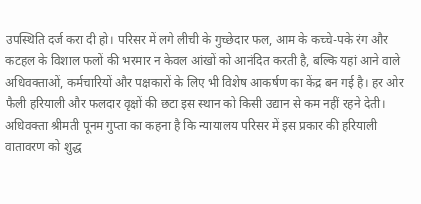उपस्थिति दर्ज करा दी हो। परिसर में लगे लीची के गुच्छेदार फल, आम के कच्चे-पके रंग और कटहल के विशाल फलों की भरमार न केवल आंखों को आनंदित करती है, बल्कि यहां आने वाले अधिवक्ताओं, कर्मचारियों और पक्षकारों के लिए भी विशेष आकर्षण का केंद्र बन गई है। हर ओर फैली हरियाली और फलदार वृक्षों की छटा इस स्थान को किसी उद्यान से कम नहीं रहने देती। अधिवक्ता श्रीमती पूनम गुप्ता का कहना है कि न्यायालय परिसर में इस प्रकार की हरियाली वातावरण को शुद्ध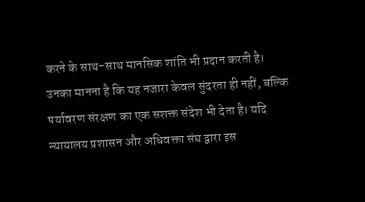करने के साथ-साथ मानसिक शांति भी प्रदान करती है। उनका मानना है कि यह नजारा केवल सुंदरता ही नहीं, बल्कि पर्यावरण संरक्षण का एक सशक्त संदेश भी देता है। यदि न्यायालय प्रशासन और अधिवक्ता संघ द्वारा इस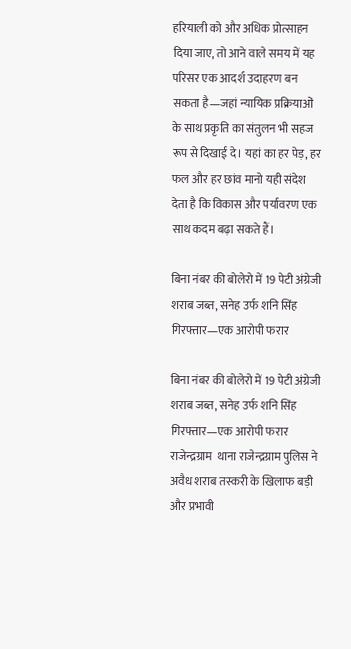हरियाली को और अधिक प्रोत्साहन दिया जाए, तो आने वाले समय में यह परिसर एक आदर्श उदाहरण बन सकता है—जहां न्यायिक प्रक्रियाओं के साथ प्रकृति का संतुलन भी सहज रूप से दिखाई दे। यहां का हर पेड़, हर फल और हर छांव मानो यही संदेश देता है कि विकास और पर्यावरण एक साथ कदम बढ़ा सकते हैं।

बिना नंबर की बोलेरो में 19 पेटी अंग्रेजी शराब जब्त, सनेह उर्फ शनि सिंह गिरफ्तार—एक आरोपी फरार

बिना नंबर की बोलेरो में 19 पेटी अंग्रेजी शराब जब्त, सनेह उर्फ शनि सिंह गिरफ्तार—एक आरोपी फरार राजेन्द्रग्राम  थाना राजेन्द्रग्राम पुलिस ने अवैध शराब तस्करी के खिलाफ बड़ी और प्रभावी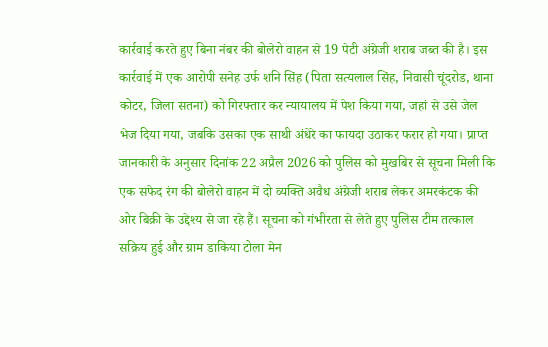कार्रवाई करते हुए बिना नंबर की बोलेरो वाहन से 19 पेटी अंग्रेजी शराब जब्त की है। इस कार्रवाई में एक आरोपी सनेह उर्फ शनि सिंह (पिता सत्यलाल सिंह, निवासी चूंदरोड, थाना कोटर, जिला सतना) को गिरफ्तार कर न्यायालय में पेश किया गया, जहां से उसे जेल भेज दिया गया, जबकि उसका एक साथी अंधेरे का फायदा उठाकर फरार हो गया। प्राप्त जानकारी के अनुसार दिनांक 22 अप्रैल 2026 को पुलिस को मुखबिर से सूचना मिली कि एक सफेद रंग की बोलेरो वाहन में दो व्यक्ति अवैध अंग्रेजी शराब लेकर अमरकंटक की ओर बिक्री के उद्देश्य से जा रहे हैं। सूचना को गंभीरता से लेते हुए पुलिस टीम तत्काल सक्रिय हुई और ग्राम डाकिया टोला मेन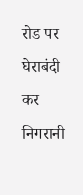रोड पर घेराबंदी कर निगरानी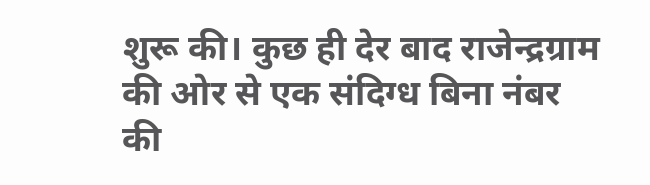शुरू की। कुछ ही देर बाद राजेन्द्रग्राम की ओर से एक संदिग्ध बिना नंबर की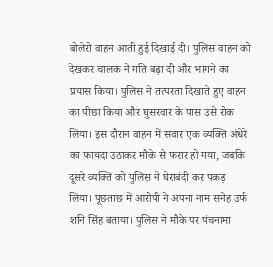बोलेरो वाहन आती हुई दिखाई दी। पुलिस वाहन को देखकर चालक ने गति बढ़ा दी और भागने का प्रयास किया। पुलिस ने तत्परता दिखाते हुए वाहन का पीछा किया और घुसरवार के पास उसे रोक लिया। इस दौरान वाहन में सवार एक व्यक्ति अंधेरे का फायदा उठाकर मौके से फरार हो गया, जबकि दूसरे व्यक्ति को पुलिस ने घेराबंदी कर पकड़ लिया। पूछताछ में आरोपी ने अपना नाम सनेह उर्फ शनि सिंह बताया। पुलिस ने मौके पर पंचनामा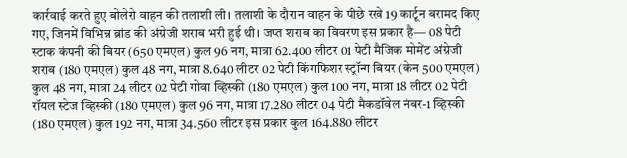कार्रवाई करते हुए बोलेरो वाहन की तलाशी ली। तलाशी के दौरान वाहन के पीछे रखे 19 कार्टून बरामद किए गए, जिनमें विभिन्न ब्रांड की अंग्रेजी शराब भरी हुई थी। जप्त शराब का विवरण इस प्रकार है— 08 पेटी स्टाक कंपनी की बियर (650 एमएल) कुल 96 नग, मात्रा 62.400 लीटर 01 पेटी मैजिक मोमेंट अंग्रेजी शराब (180 एमएल) कुल 48 नग, मात्रा 8.640 लीटर 02 पेटी किंगफिशर स्ट्रॉन्ग बियर (केन 500 एमएल) कुल 48 नग, मात्रा 24 लीटर 02 पेटी गोवा व्हिस्की (180 एमएल) कुल 100 नग, मात्रा 18 लीटर 02 पेटी रॉयल स्टेज व्हिस्की (180 एमएल) कुल 96 नग, मात्रा 17.280 लीटर 04 पेटी मैकडॉवेल नंबर-1 व्हिस्की (180 एमएल) कुल 192 नग, मात्रा 34.560 लीटर इस प्रकार कुल 164.880 लीटर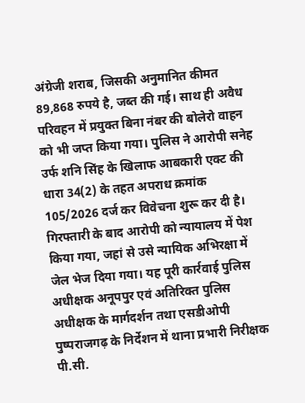अंग्रेजी शराब, जिसकी अनुमानित कीमत 89,868 रुपये है, जब्त की गई। साथ ही अवैध परिवहन में प्रयुक्त बिना नंबर की बोलेरो वाहन को भी जप्त किया गया। पुलिस ने आरोपी सनेह उर्फ शनि सिंह के खिलाफ आबकारी एक्ट की धारा 34(2) के तहत अपराध क्रमांक 105/2026 दर्ज कर विवेचना शुरू कर दी है। गिरफ्तारी के बाद आरोपी को न्यायालय में पेश किया गया, जहां से उसे न्यायिक अभिरक्षा में जेल भेज दिया गया। यह पूरी कार्रवाई पुलिस अधीक्षक अनूपपुर एवं अतिरिक्त पुलिस अधीक्षक के मार्गदर्शन तथा एसडीओपी पुष्पराजगढ़ के निर्देशन में थाना प्रभारी निरीक्षक पी.सी.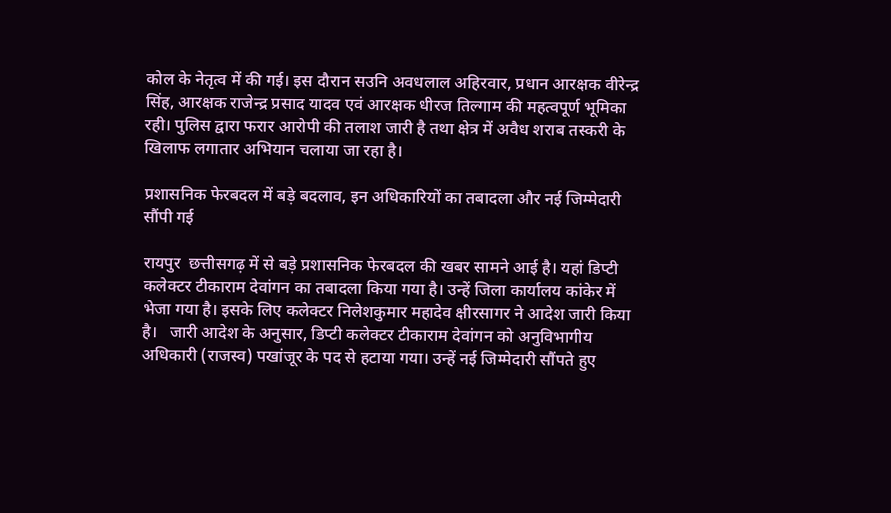कोल के नेतृत्व में की गई। इस दौरान सउनि अवधलाल अहिरवार, प्रधान आरक्षक वीरेन्द्र सिंह, आरक्षक राजेन्द्र प्रसाद यादव एवं आरक्षक धीरज तिल्गाम की महत्वपूर्ण भूमिका रही। पुलिस द्वारा फरार आरोपी की तलाश जारी है तथा क्षेत्र में अवैध शराब तस्करी के खिलाफ लगातार अभियान चलाया जा रहा है।

प्रशासनिक फेरबदल में बड़े बदलाव, इन अधिकारियों का तबादला और नई जिम्मेदारी सौंपी गई

रायपुर  छत्तीसगढ़ में से बड़े प्रशासनिक फेरबदल की खबर सामने आई है। यहां डिप्टी कलेक्टर टीकाराम देवांगन का तबादला किया गया है। उन्हें जिला कार्यालय कांकेर में भेजा गया है। इसके लिए कलेक्टर निलेशकुमार महादेव क्षीरसागर ने आदेश जारी किया है।   जारी आदेश के अनुसार, डिप्टी कलेक्टर टीकाराम देवांगन को अनुविभागीय अधिकारी (राजस्व) पखांजूर के पद से हटाया गया। उन्हें नई जिम्मेदारी सौंपते हुए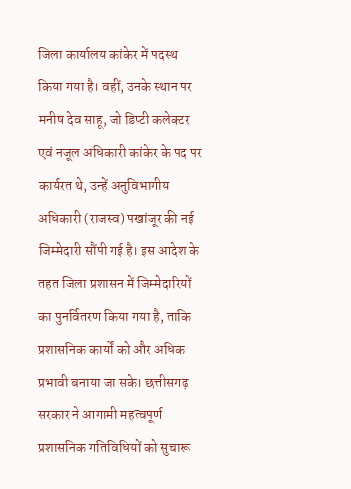जिला कार्यालय कांकेर में पदस्थ किया गया है। वहीं, उनके स्थान पर मनीष देव साहू, जो डिप्टी कलेक्टर एवं नजूल अधिकारी कांकेर के पद पर कार्यरत थे, उन्हें अनुविभागीय अधिकारी (राजस्व) पखांजूर की नई जिम्मेदारी सौंपी गई है। इस आदेश के तहत जिला प्रशासन में जिम्मेदारियों का पुनर्वितरण किया गया है, ताकि प्रशासनिक कार्यों को और अधिक प्रभावी बनाया जा सके। छत्तीसगढ़ सरकार ने आगामी महत्वपूर्ण प्रशासनिक गतिविधियों को सुचारू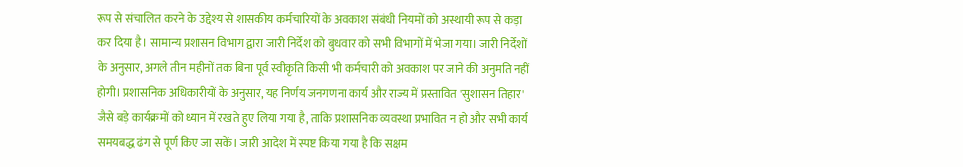रूप से संचालित करने के उद्देश्य से शासकीय कर्मचारियों के अवकाश संबंधी नियमों को अस्थायी रूप से कड़ा कर दिया है। सामान्य प्रशासन विभाग द्वारा जारी निर्देश को बुधवार को सभी विभागों में भेजा गया। जारी निर्देशों के अनुसार, अगले तीन महीनों तक बिना पूर्व स्वीकृति किसी भी कर्मचारी को अवकाश पर जाने की अनुमति नहीं होगी। प्रशासनिक अधिकारीयों के अनुसार, यह निर्णय जनगणना कार्य और राज्य में प्रस्तावित 'सुशासन तिहार' जैसे बड़े कार्यक्रमों को ध्यान में रखते हुए लिया गया है, ताकि प्रशासनिक व्यवस्था प्रभावित न हो और सभी कार्य समयबद्ध ढंग से पूर्ण किए जा सकें। जारी आदेश में स्पष्ट किया गया है कि सक्षम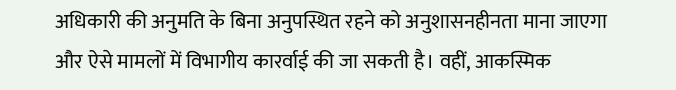अधिकारी की अनुमति के बिना अनुपस्थित रहने को अनुशासनहीनता माना जाएगा और ऐसे मामलों में विभागीय कारर्वाई की जा सकती है। वहीं, आकस्मिक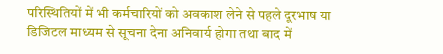परिस्थितियों में भी कर्मचारियों को अवकाश लेने से पहले दूरभाष या डिजिटल माध्यम से सूचना देना अनिवार्य होगा तथा बाद में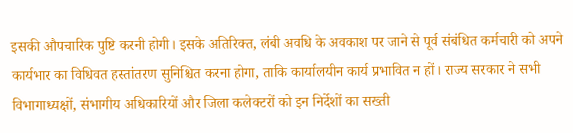इसकी औपचारिक पुष्टि करनी होगी। इसके अतिरिक्त, लंबी अवधि के अवकाश पर जाने से पूर्व संबंधित कर्मचारी को अपने कार्यभार का विधिवत हस्तांतरण सुनिश्चित करना होगा, ताकि कार्यालयीन कार्य प्रभावित न हों। राज्य सरकार ने सभी विभागाध्यक्षों, संभागीय अधिकारियों और जिला कलेक्टरों को इन निर्देशों का सख्ती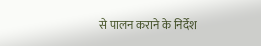से पालन कराने के निर्देश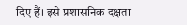दिए हैं। इसे प्रशासनिक दक्षता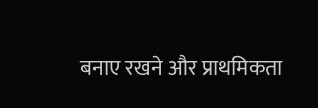बनाए रखने और प्राथमिकता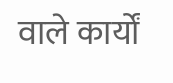वाले कार्यों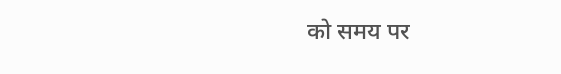को समय पर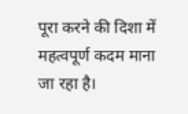पूरा करने की दिशा में महत्वपूर्ण कदम माना जा रहा है।